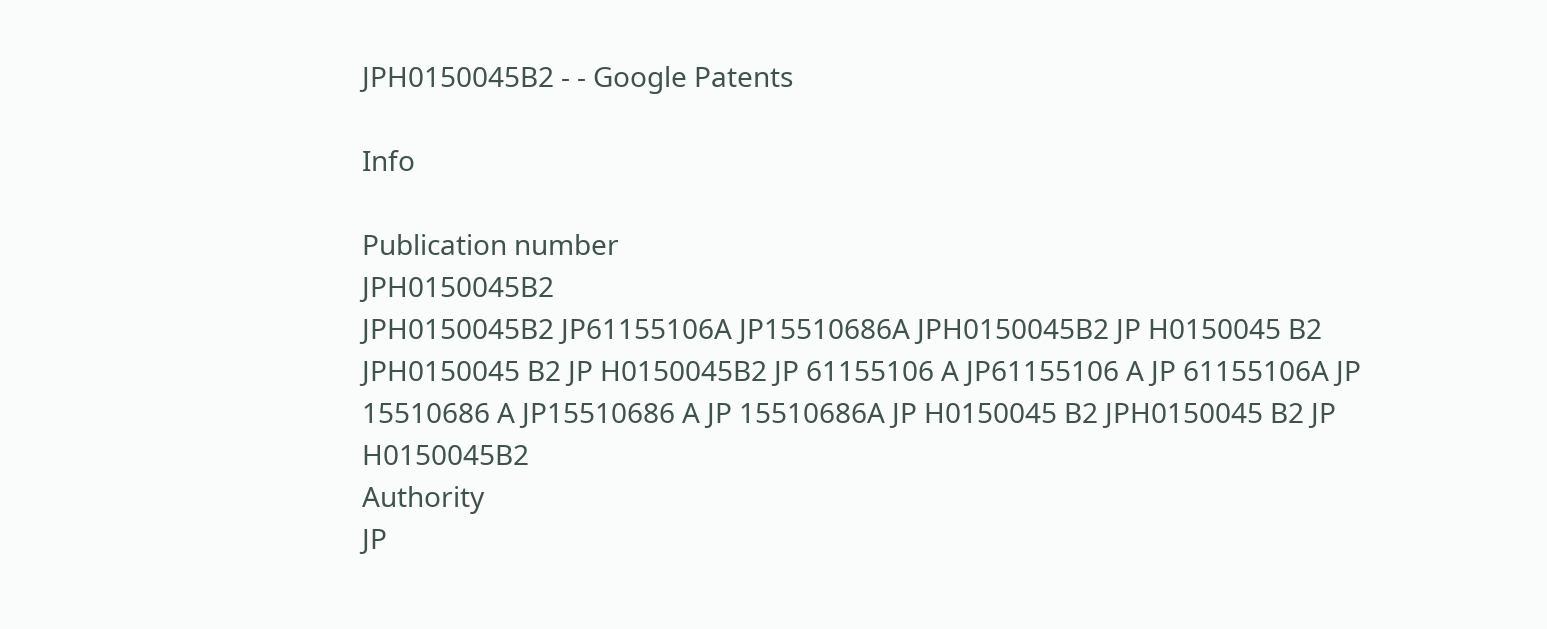JPH0150045B2 - - Google Patents

Info

Publication number
JPH0150045B2
JPH0150045B2 JP61155106A JP15510686A JPH0150045B2 JP H0150045 B2 JPH0150045 B2 JP H0150045B2 JP 61155106 A JP61155106 A JP 61155106A JP 15510686 A JP15510686 A JP 15510686A JP H0150045 B2 JPH0150045 B2 JP H0150045B2
Authority
JP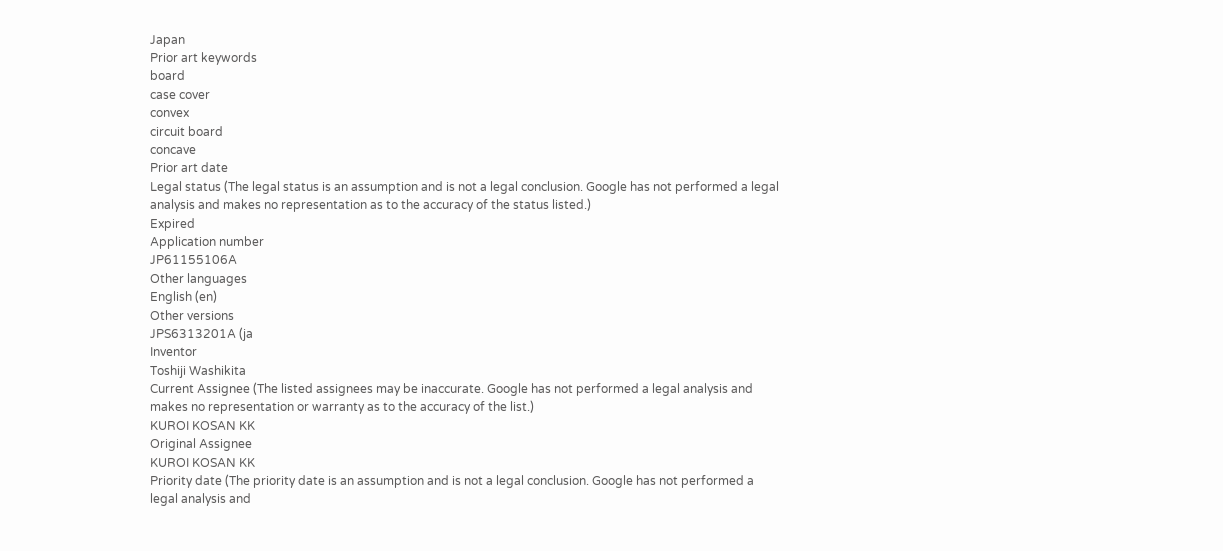Japan
Prior art keywords
board
case cover
convex
circuit board
concave
Prior art date
Legal status (The legal status is an assumption and is not a legal conclusion. Google has not performed a legal analysis and makes no representation as to the accuracy of the status listed.)
Expired
Application number
JP61155106A
Other languages
English (en)
Other versions
JPS6313201A (ja
Inventor
Toshiji Washikita
Current Assignee (The listed assignees may be inaccurate. Google has not performed a legal analysis and makes no representation or warranty as to the accuracy of the list.)
KUROI KOSAN KK
Original Assignee
KUROI KOSAN KK
Priority date (The priority date is an assumption and is not a legal conclusion. Google has not performed a legal analysis and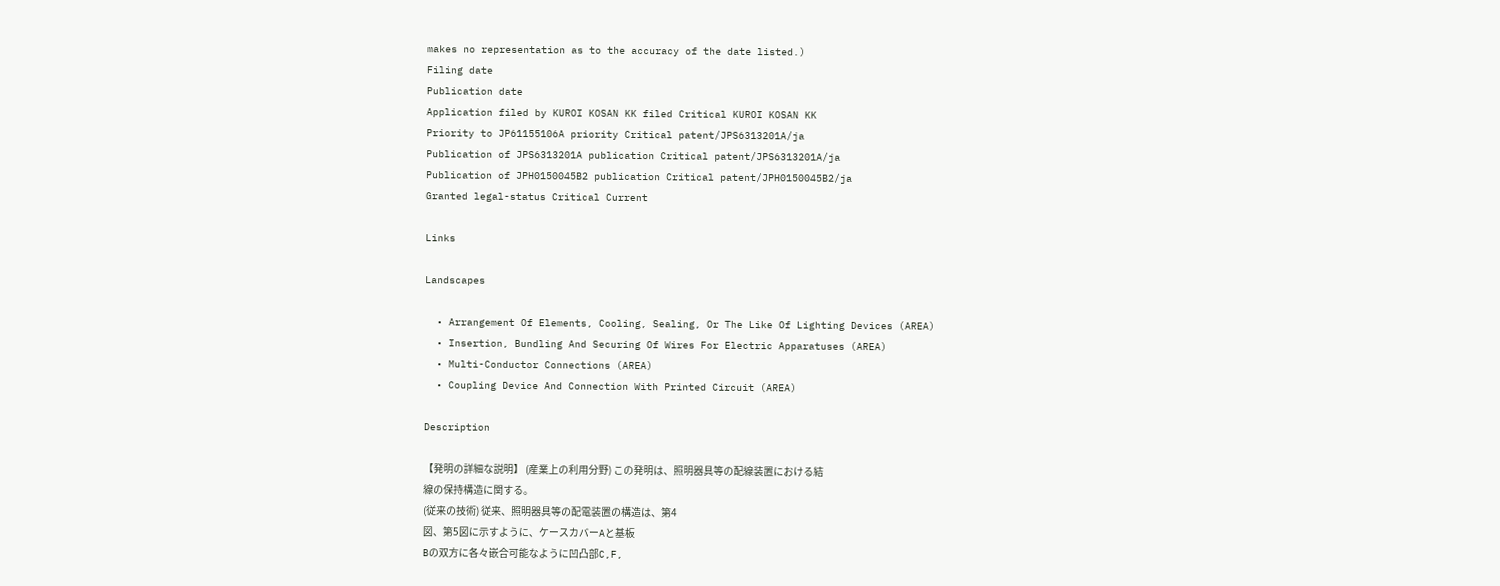makes no representation as to the accuracy of the date listed.)
Filing date
Publication date
Application filed by KUROI KOSAN KK filed Critical KUROI KOSAN KK
Priority to JP61155106A priority Critical patent/JPS6313201A/ja
Publication of JPS6313201A publication Critical patent/JPS6313201A/ja
Publication of JPH0150045B2 publication Critical patent/JPH0150045B2/ja
Granted legal-status Critical Current

Links

Landscapes

  • Arrangement Of Elements, Cooling, Sealing, Or The Like Of Lighting Devices (AREA)
  • Insertion, Bundling And Securing Of Wires For Electric Apparatuses (AREA)
  • Multi-Conductor Connections (AREA)
  • Coupling Device And Connection With Printed Circuit (AREA)

Description

【発明の詳細な説明】 (産業上の利用分野) この発明は、照明器具等の配線装置における結
線の保持構造に関する。
(従来の技術) 従来、照明器具等の配電装置の構造は、第4
図、第5図に示すように、ケースカバーAと基板
Bの双方に各々嵌合可能なように凹凸部C,F,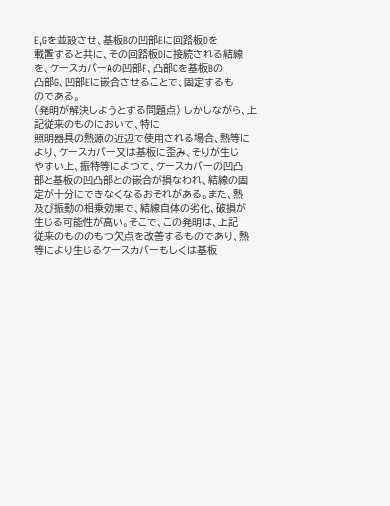E,Gを並設させ、基板Bの凹部Eに回路板Dを
載置すると共に、その回路板Dに接続される結線
を、ケースカバーAの凹部F、凸部Cを基板Bの
凸部G、凹部Eに嵌合させることで、固定するも
のである。
(発明が解決しようとする問題点) しかしながら、上記従来のものにおいて、特に
照明器具の熱源の近辺で使用される場合、熱等に
より、ケースカバー又は基板に歪み、そりが生じ
やすい上、振特等によつて、ケースカバーの凹凸
部と基板の凹凸部との嵌合が損なわれ、結線の固
定が十分にできなくなるおそれがある。また、熱
及び振動の相乗効果で、結線自体の劣化、破損が
生じる可能性が高い。そこで、この発明は、上記
従来のもののもつ欠点を改善するものであり、熱
等により生じるケースカバーもしくは基板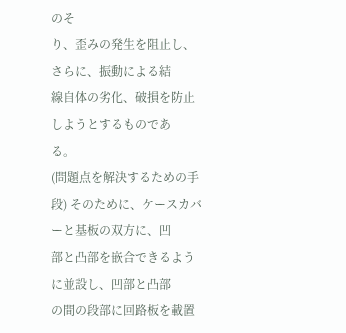のそ
り、歪みの発生を阻止し、さらに、振動による結
線自体の劣化、破損を防止しようとするものであ
る。
(問題点を解決するための手段) そのために、ケースカバーと基板の双方に、凹
部と凸部を嵌合できるように並設し、凹部と凸部
の間の段部に回路板を載置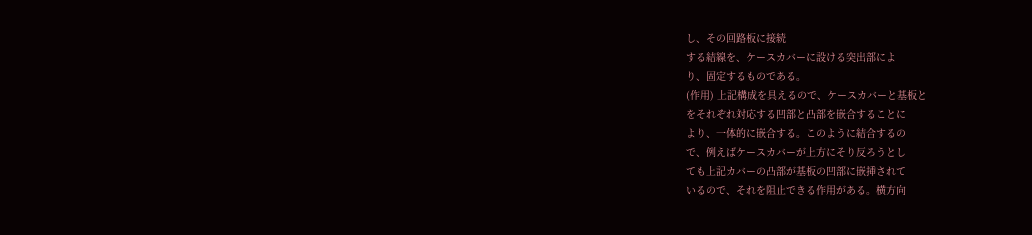し、その回路板に接続
する結線を、ケースカバーに設ける突出部によ
り、固定するものである。
(作用) 上記構成を具えるので、ケースカバーと基板と
をそれぞれ対応する凹部と凸部を嵌合することに
より、一体的に嵌合する。このように結合するの
で、例えばケースカバーが上方にそり反ろうとし
ても上記カバーの凸部が基板の凹部に嵌挿されて
いるので、それを阻止できる作用がある。横方向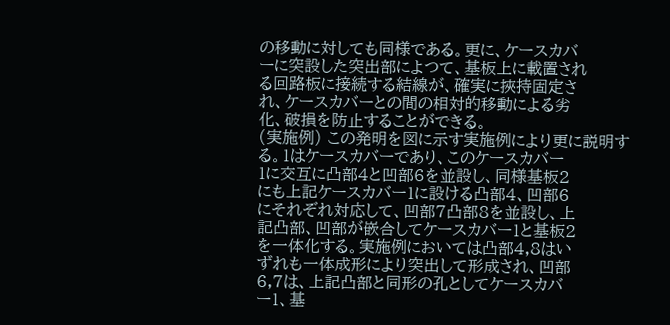の移動に対しても同様である。更に、ケースカバ
ーに突設した突出部によつて、基板上に載置され
る回路板に接続する結線が、確実に挾持固定さ
れ、ケースカバーとの間の相対的移動による劣
化、破損を防止することができる。
(実施例) この発明を図に示す実施例により更に説明す
る。1はケースカバーであり、このケースカバー
1に交互に凸部4と凹部6を並設し、同様基板2
にも上記ケースカバー1に設ける凸部4、凹部6
にそれぞれ対応して、凹部7凸部8を並設し、上
記凸部、凹部が嵌合してケースカバー1と基板2
を一体化する。実施例においては凸部4,8はい
ずれも一体成形により突出して形成され、凹部
6,7は、上記凸部と同形の孔としてケースカバ
ー1、基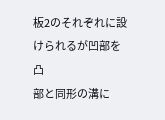板2のそれぞれに設けられるが凹部を凸
部と同形の溝に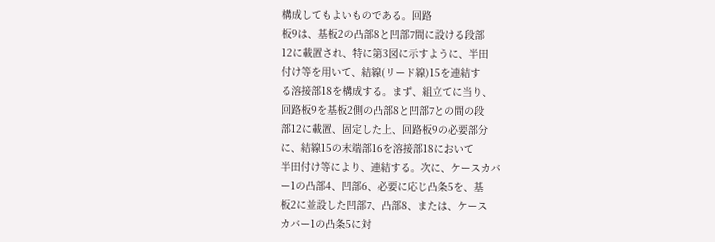構成してもよいものである。回路
板9は、基板2の凸部8と凹部7間に設ける段部
12に載置され、特に第3図に示すように、半田
付け等を用いて、結線(リード線)15を連結す
る溶接部18を構成する。まず、組立てに当り、
回路板9を基板2側の凸部8と凹部7との間の段
部12に載置、固定した上、回路板9の必要部分
に、結線15の末端部16を溶接部18において
半田付け等により、連結する。次に、ケースカバ
ー1の凸部4、凹部6、必要に応じ凸条5を、基
板2に並設した凹部7、凸部8、または、ケース
カバー1の凸条5に対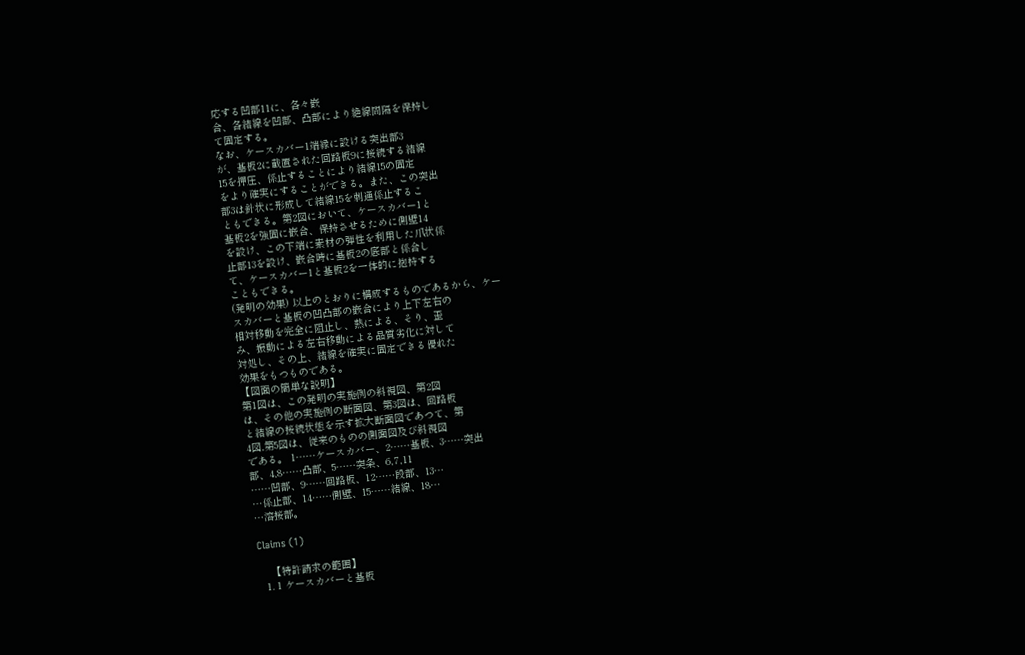応する凹部11に、各々嵌
合、各結線を凹部、凸部により絶線間隔を保持し
て固定する。
なお、ケースカバー1端縁に設ける突出部3
が、基板2に載置された回路板9に接続する結線
15を押圧、係止することにより結線15の固定
をより確実にすることができる。また、この突出
部3は針状に形成して結線15を刺通係止するこ
ともできる。第2図において、ケースカバー1と
基板2を強固に嵌合、保持させるために側壁14
を設け、この下端に素材の弾性を利用した爪状係
止部13を設け、嵌合時に基板2の底部と係合し
て、ケースカバー1と基板2を一体的に抱持する
こともできる。
(発明の効果) 以上のとおりに構成するものであるから、ケー
スカバーと基板の凹凸部の嵌合により上下左右の
相対移動を完全に阻止し、熱による、そり、歪
み、振動による左右移動による品質劣化に対して
対処し、その上、結線を確実に固定できる優れた
効果をもつものである。
【図面の簡単な説明】
第1図は、この発明の実施例の斜視図、第2図
は、その他の実施例の断面図、第3図は、回路板
と結線の接続状態を示す拡大断面図であつて、第
4図,第5図は、従来のものの側面図及び斜視図
である。 1……ケースカバー、2……基板、3……突出
部、4,8……凸部、5……突条、6,7,11
……凹部、9……回路板、12……段部、13…
…係止部、14……側壁、15……結線、18…
…溶接部。

Claims (1)

    【特許請求の範囲】
  1. 1 ケースカバーと基板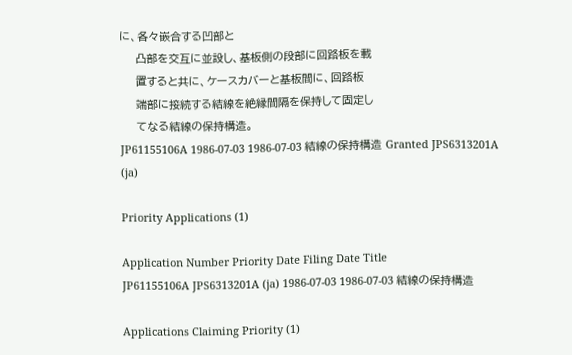に、各々嵌合する凹部と
    凸部を交互に並設し、基板側の段部に回路板を載
    置すると共に、ケースカバーと基板間に、回路板
    端部に接続する結線を絶縁間隔を保持して固定し
    てなる結線の保持構造。
JP61155106A 1986-07-03 1986-07-03 結線の保持構造 Granted JPS6313201A (ja)

Priority Applications (1)

Application Number Priority Date Filing Date Title
JP61155106A JPS6313201A (ja) 1986-07-03 1986-07-03 結線の保持構造

Applications Claiming Priority (1)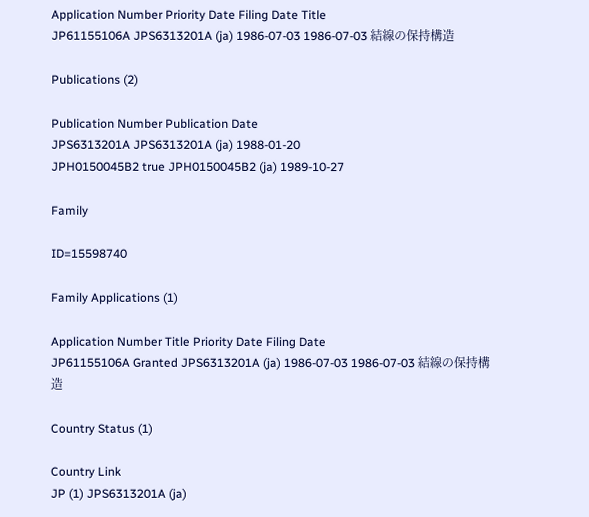Application Number Priority Date Filing Date Title
JP61155106A JPS6313201A (ja) 1986-07-03 1986-07-03 結線の保持構造

Publications (2)

Publication Number Publication Date
JPS6313201A JPS6313201A (ja) 1988-01-20
JPH0150045B2 true JPH0150045B2 (ja) 1989-10-27

Family

ID=15598740

Family Applications (1)

Application Number Title Priority Date Filing Date
JP61155106A Granted JPS6313201A (ja) 1986-07-03 1986-07-03 結線の保持構造

Country Status (1)

Country Link
JP (1) JPS6313201A (ja)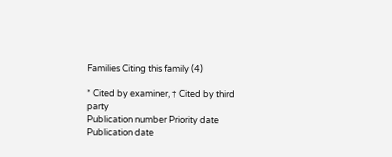Families Citing this family (4)

* Cited by examiner, † Cited by third party
Publication number Priority date Publication date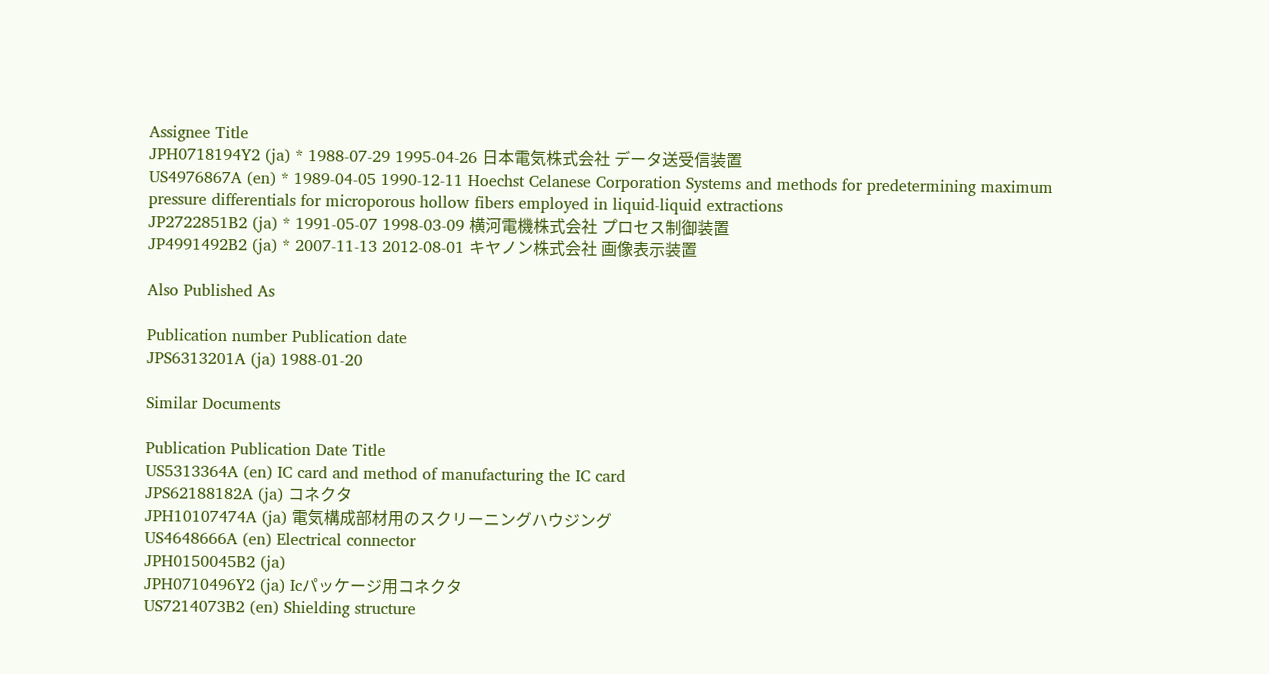Assignee Title
JPH0718194Y2 (ja) * 1988-07-29 1995-04-26 日本電気株式会社 データ送受信装置
US4976867A (en) * 1989-04-05 1990-12-11 Hoechst Celanese Corporation Systems and methods for predetermining maximum pressure differentials for microporous hollow fibers employed in liquid-liquid extractions
JP2722851B2 (ja) * 1991-05-07 1998-03-09 横河電機株式会社 プロセス制御装置
JP4991492B2 (ja) * 2007-11-13 2012-08-01 キヤノン株式会社 画像表示装置

Also Published As

Publication number Publication date
JPS6313201A (ja) 1988-01-20

Similar Documents

Publication Publication Date Title
US5313364A (en) IC card and method of manufacturing the IC card
JPS62188182A (ja) コネクタ
JPH10107474A (ja) 電気構成部材用のスクリーニングハウジング
US4648666A (en) Electrical connector
JPH0150045B2 (ja)
JPH0710496Y2 (ja) Icパッケージ用コネクタ
US7214073B2 (en) Shielding structure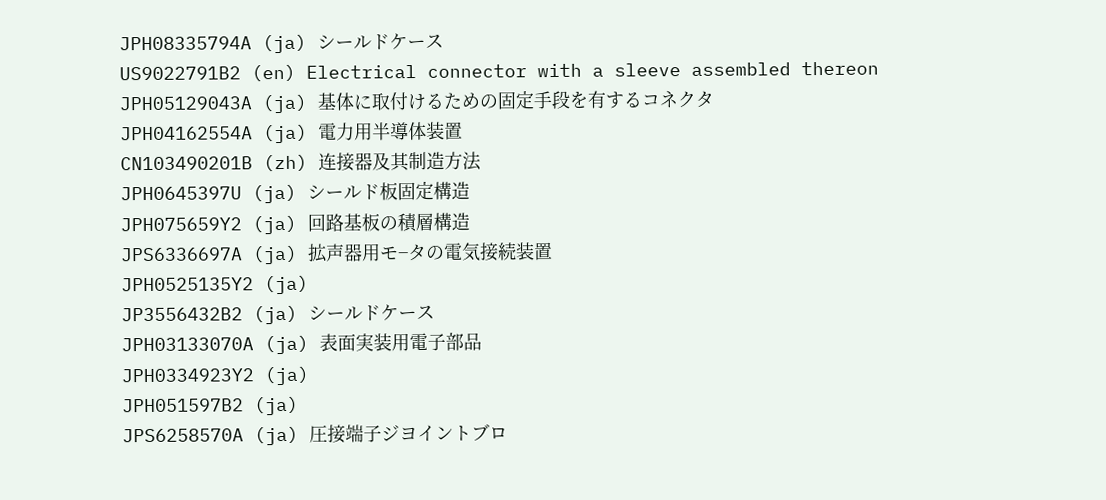JPH08335794A (ja) シールドケース
US9022791B2 (en) Electrical connector with a sleeve assembled thereon
JPH05129043A (ja) 基体に取付けるための固定手段を有するコネクタ
JPH04162554A (ja) 電力用半導体装置
CN103490201B (zh) 连接器及其制造方法
JPH0645397U (ja) シールド板固定構造
JPH075659Y2 (ja) 回路基板の積層構造
JPS6336697A (ja) 拡声器用モ−タの電気接続装置
JPH0525135Y2 (ja)
JP3556432B2 (ja) シールドケース
JPH03133070A (ja) 表面実装用電子部品
JPH0334923Y2 (ja)
JPH051597B2 (ja)
JPS6258570A (ja) 圧接端子ジヨイントブロ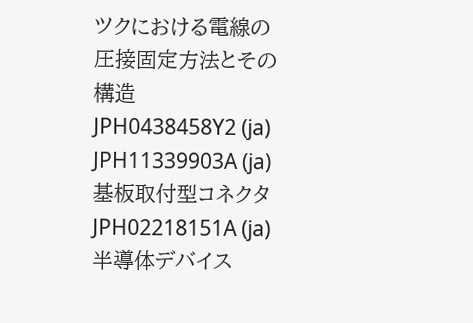ツクにおける電線の圧接固定方法とその構造
JPH0438458Y2 (ja)
JPH11339903A (ja) 基板取付型コネクタ
JPH02218151A (ja) 半導体デバイス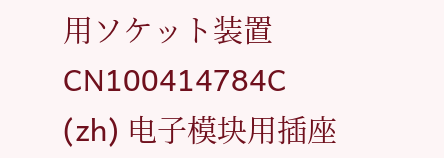用ソケット装置
CN100414784C (zh) 电子模块用插座